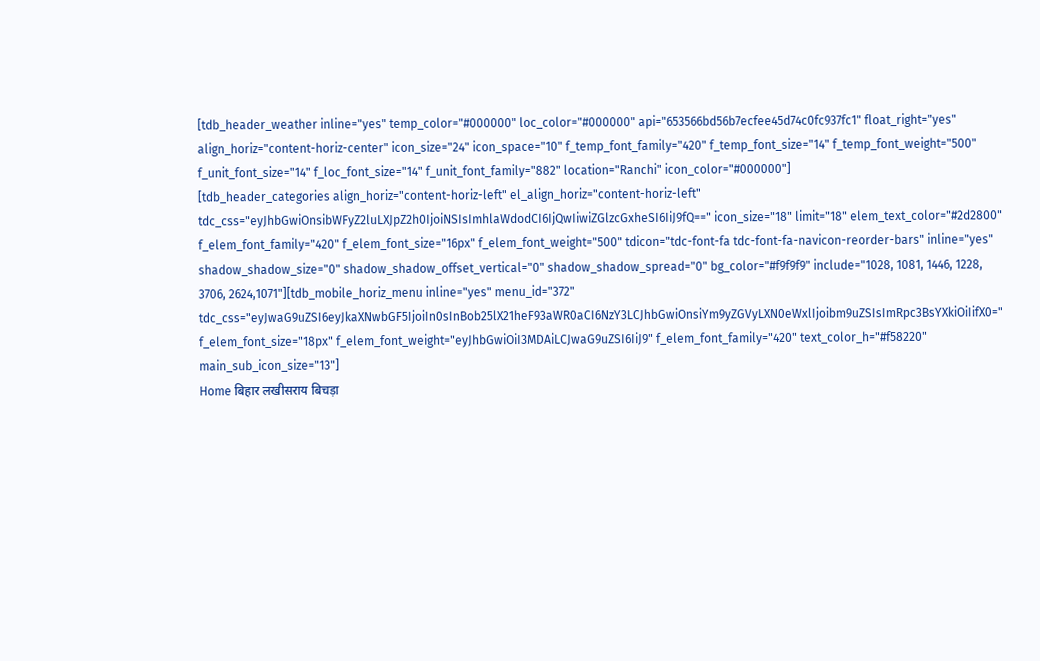[tdb_header_weather inline="yes" temp_color="#000000" loc_color="#000000" api="653566bd56b7ecfee45d74c0fc937fc1" float_right="yes" align_horiz="content-horiz-center" icon_size="24" icon_space="10" f_temp_font_family="420" f_temp_font_size="14" f_temp_font_weight="500" f_unit_font_size="14" f_loc_font_size="14" f_unit_font_family="882" location="Ranchi" icon_color="#000000"]
[tdb_header_categories align_horiz="content-horiz-left" el_align_horiz="content-horiz-left" tdc_css="eyJhbGwiOnsibWFyZ2luLXJpZ2h0IjoiNSIsImhlaWdodCI6IjQwIiwiZGlzcGxheSI6IiJ9fQ==" icon_size="18" limit="18" elem_text_color="#2d2800" f_elem_font_family="420" f_elem_font_size="16px" f_elem_font_weight="500" tdicon="tdc-font-fa tdc-font-fa-navicon-reorder-bars" inline="yes" shadow_shadow_size="0" shadow_shadow_offset_vertical="0" shadow_shadow_spread="0" bg_color="#f9f9f9" include="1028, 1081, 1446, 1228, 3706, 2624,1071"][tdb_mobile_horiz_menu inline="yes" menu_id="372" tdc_css="eyJwaG9uZSI6eyJkaXNwbGF5IjoiIn0sInBob25lX21heF93aWR0aCI6NzY3LCJhbGwiOnsiYm9yZGVyLXN0eWxlIjoibm9uZSIsImRpc3BsYXkiOiIifX0=" f_elem_font_size="18px" f_elem_font_weight="eyJhbGwiOiI3MDAiLCJwaG9uZSI6IiJ9" f_elem_font_family="420" text_color_h="#f58220" main_sub_icon_size="13"]
Home बिहार लखीसराय बिचड़ा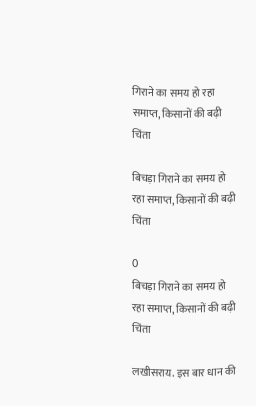गिराने का समय हो रहा समाप्त, किसानों की बढ़ी चिंता

बिचड़ा गिराने का समय हो रहा समाप्त, किसानों की बढ़ी चिंता

0
बिचड़ा गिराने का समय हो रहा समाप्त, किसानों की बढ़ी चिंता

लखीसराय. इस बार धान की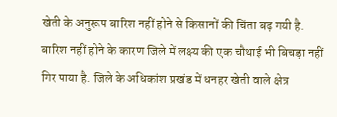खेती के अनुरूप बारिश नहीं होने से किसानों की चिंता बढ़ गयी है. बारिश नहीं होने के कारण जिले में लक्ष्य की एक चौथाई भी बिचड़ा नहीं गिर पाया है. जिले के अधिकांश प्रखंड में धनहर खेती वाले क्षेत्र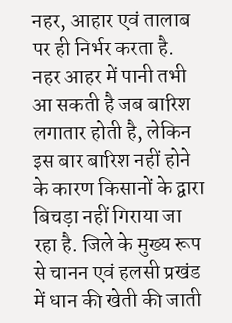नहर, आहार एवं तालाब पर ही निर्भर करता है. नहर आहर में पानी तभी आ सकती है जब बारिश लगातार होती है, लेकिन इस बार बारिश नहीं होने के कारण किसानों के द्वारा बिचड़ा नहीं गिराया जा रहा है. जिले के मुख्य रूप से चानन एवं हलसी प्रखंड में धान की खेती की जाती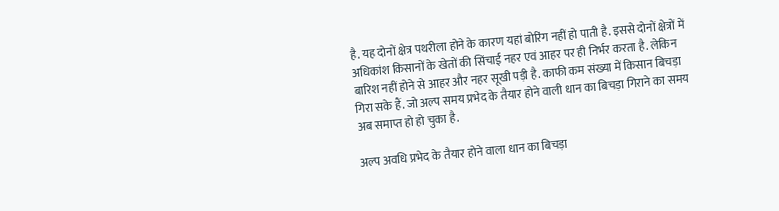है. यह दोनों क्षेत्र पथरीला होने के कारण यहां बोरिंग नहीं हो पाती है. इससे दोनों क्षेत्रों में अधिकांश किसानों के खेतों की सिंचाई नहर एवं आहर पर ही निर्भर करता है. लेकिन बारिश नहीं होने से आहर और नहर सूखी पड़ी है. काफी कम संख्या में किसान बिचड़ा गिरा सके हैं. जो अल्प समय प्रभेद के तैयार होने वाली धान का बिचड़ा गिराने का समय अब समाप्त हो हो चुका है.

अल्प अवधि प्रभेद के तैयार होने वाला धान का बिचड़ा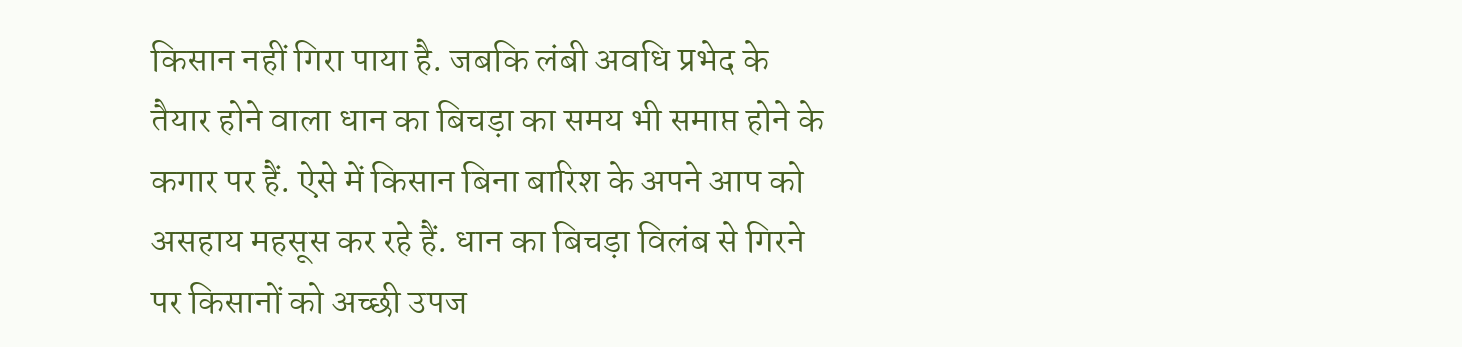किसान नहीं गिरा पाया है. जबकि लंबी अवधि प्रभेद के तैयार होने वाला धान का बिचड़ा का समय भी समाप्त होने के कगार पर हैं. ऐसे में किसान बिना बारिश के अपने आप को असहाय महसूस कर रहे हैं. धान का बिचड़ा विलंब से गिरने पर किसानों को अच्छी उपज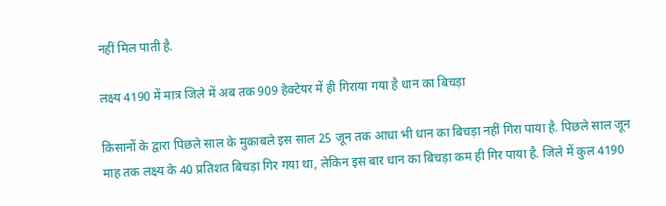नहीं मिल पाती है.

लक्ष्य 4190 में मात्र जिले में अब तक 909 हेक्टेयर में ही गिराया गया है धान का बिचड़ा

किसानों के द्वारा पिछले साल के मुकाबले इस साल 25 जून तक आधा भी धान का बिचड़ा नहीं गिरा पाया है. पिछले साल जून माह तक लक्ष्य के 40 प्रतिशत बिचड़ा गिर गया था, लेकिन इस बार धान का बिचड़ा कम ही गिर पाया है. जिले में कुल 4190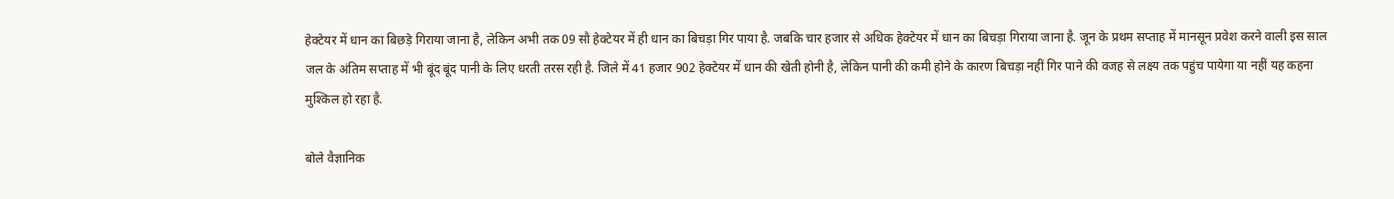हेक्टेयर में धान का बिछड़े गिराया जाना है, लेकिन अभी तक 09 सौ हेक्टेयर में ही धान का बिचड़ा गिर पाया है. जबकि चार हजार से अधिक हेक्टेयर में धान का बिचड़ा गिराया जाना है. जून के प्रथम सप्ताह में मानसून प्रवेश करने वाली इस साल जल के अंतिम सप्ताह में भी बूंद बूंद पानी के लिए धरती तरस रही है. जिले में 41 हजार 902 हेक्टेयर में धान की खेती होनी है, लेकिन पानी की कमी होने के कारण बिचड़ा नहीं गिर पाने की वजह से लक्ष्य तक पहुंच पायेगा या नहीं यह कहना मुश्किल हो रहा है.

बोले वैज्ञानिक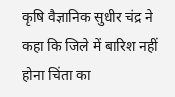कृषि वैज्ञानिक सुधीर चंद्र ने कहा कि जिले में बारिश नहीं होना चिंता का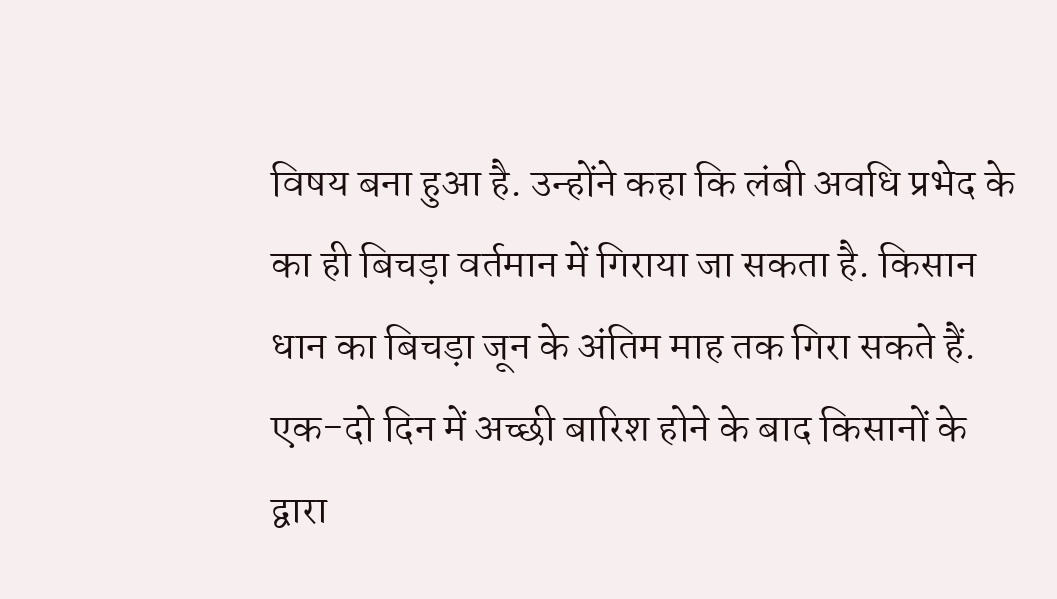विषय बना हुआ है. उन्होंने कहा कि लंबी अवधि प्रभेद के का ही बिचड़ा वर्तमान में गिराया जा सकता है. किसान धान का बिचड़ा जून के अंतिम माह तक गिरा सकते हैं. एक-दो दिन में अच्छी बारिश होने के बाद किसानों के द्वारा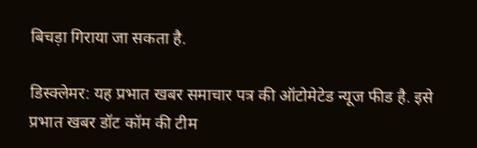बिचड़ा गिराया जा सकता है.

डिस्क्लेमर: यह प्रभात खबर समाचार पत्र की ऑटोमेटेड न्यूज फीड है. इसे प्रभात खबर डॉट कॉम की टीम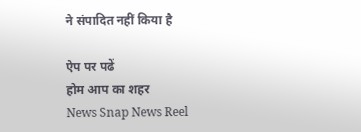ने संपादित नहीं किया है

ऐप पर पढें
होम आप का शहर
News Snap News Reel